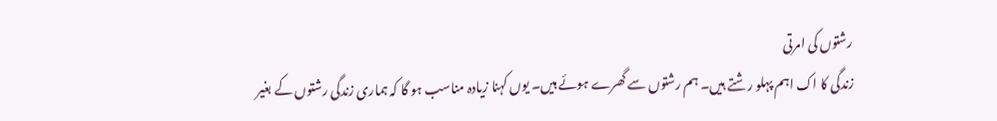رشتوں کی امرتی
زندگی کا اک اہم پہلو رشتے ہیں۔ ہم رشتوں سے گھرے ہوئے ہیں۔ یوں کہنا زیادہ مناسب ہو گا کہ ہماری زندگی رشتوں کے بغیر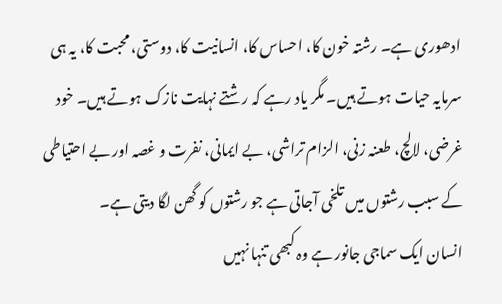ادھوری ہے۔ رشتہ خون کا، احساس کا، انسانیت کا، دوستی، محبت کا، یہ ہی سرمایہ حیات ہوتے ہیں۔ مگر یاد رہے کہ رشتے نہایت نازک ہوتے ہیں۔ خود غرضی، لالچ، طعنہ زنی، الزام تراشی، بے ایمانی، نفرت و غصہ اور بے احتیاطی کے سبب رشتوں میں تلخی آجاتی ہے جو رشتوں کو گھن لگا دیتی ہے۔
انسان ایک سماجی جانور ہے وہ کبھی تنہا نہیں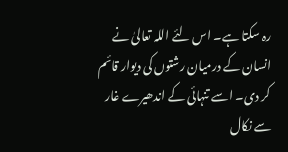رہ سکتا ہے۔ اس لئے اللہ تعالیٰ نے انسان کے درمیان رشتوں کی دیوار قائم کر دی۔ اسے تنہائی کے اندھیرے غار سے نکال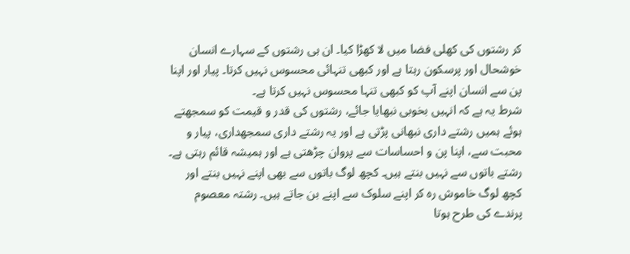کر رشتوں کی کھلی فضا میں لا کھڑا کیا۔ ان ہی رشتوں کے سہارے انسان خوشحال اور پرسکون رہتا ہے اور کبھی تنہائی محسوس نہیں کرتا۔ پیار اور اپنا پن سے انسان اپنے آپ کو کبھی تنہا محسوس نہیں کرتا ہے۔
شرط یہ ہے کہ انہیں بخوبی نبھایا جائے، رشتوں کی قدر و قیمت کو سمجھتے ہوئے ہمیں رشتے داری نبھانی پڑتی ہے اور یہ رشتے داری سمجھداری، پیار و محبت سے، اپنا پن و احساسات سے پروان چڑھتی ہے اور ہمیشہ قائم رہتی ہے۔ رشتے باتوں سے نہیں بنتے ہیں۔ کچھ لوگ باتوں سے بھی اپنے نہیں بنتے اور کچھ لوگ خاموش رہ کر اپنے سلوک سے اپنے بن جاتے ہیں۔ رشتہ معصوم پرندے کی طرح ہوتا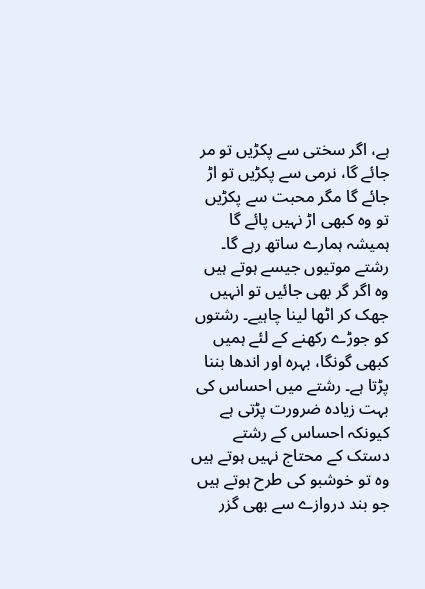ہے، اگر سختی سے پکڑیں تو مر جائے گا، نرمی سے پکڑیں تو اڑ جائے گا مگر محبت سے پکڑیں تو وہ کبھی اڑ نہیں پائے گا ہمیشہ ہمارے ساتھ رہے گا۔
رشتے موتیوں جیسے ہوتے ہیں وہ اگر گر بھی جائیں تو انہیں جھک کر اٹھا لینا چاہیے۔ رشتوں کو جوڑے رکھنے کے لئے ہمیں کبھی گونگا، بہرہ اور اندھا بننا پڑتا ہے۔ رشتے میں احساس کی بہت زیادہ ضرورت پڑتی ہے کیونکہ احساس کے رشتے دستک کے محتاج نہیں ہوتے ہیں وہ تو خوشبو کی طرح ہوتے ہیں جو بند دروازے سے بھی گزر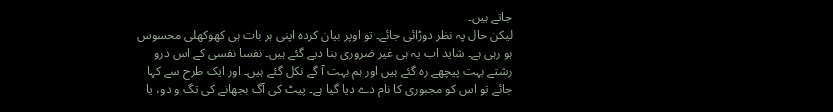جاتے ہیں۔
لیکن حال پہ نظر دوڑائی جائے۔ تو اوپر بیان کردہ اپنی ہر بات ہی کھوکھلی محسوس ہو رہی ہے۔ شاید اب یہ ہی غیر ضروری بنا دیے گئے ہیں۔ نفسا نفسی کے اس درو رشتے بہت پیچھے رہ گئے ہیں اور ہم بہت آ گے نکل گئے ہیں۔ اور ایک طرح سے کہا جائے تو اس کو مجبوری کا نام دے دیا گیا ہے۔ پیٹ کی آگ بجھانے کی تگ و دو، یا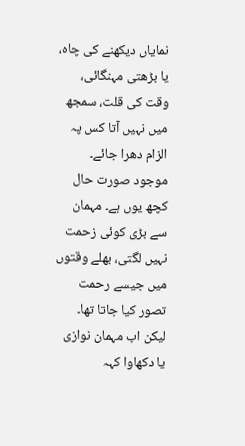نمایاں دیکھنے کی چاہ، یا بڑھتی مہنگائی، وقت کی قلت، سمجھ میں نہیں آتا کس پہ الزام دھرا جائے۔
موجود صورت حال کچھ یوں ہے۔ مہمان سے بڑی کوئی زحمت نہیں لگتی، بھلے وقتوں میں جیسے رحمت تصور کیا جاتا تھا۔ لیکن اب مہمان نوازی یا دکھاوا کہہ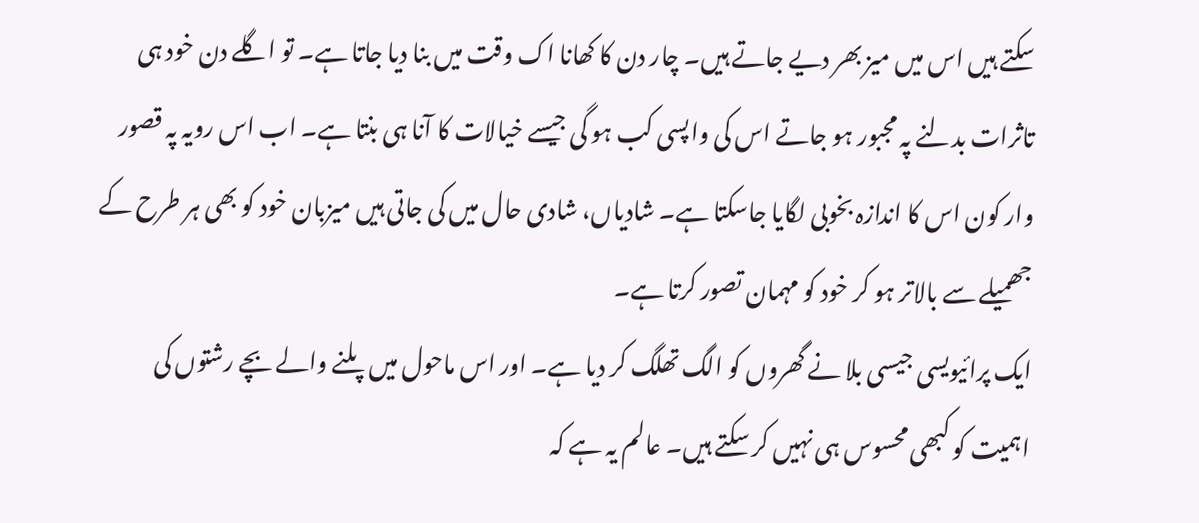سکتے ہیں اس میں میز بھر دیے جاتے ہیں۔ چار دن کا کھانا اک وقت میں بنا دیا جاتا ہے۔ تو اگلے دن خود ہی تاثرات بدلنے پہ مجبور ہو جاتے اس کی واپسی کب ہو گی جیسے خیالات کا آنا ہی بنتا ہے۔ اب اس رویہ پہ قصور وار کون اس کا اندازہ بخوبی لگایا جاسکتا ہے۔ شادیاں، شادی حال میں کی جاتی ہیں میزبان خود کو بھی ہر طرح کے جھمیلے سے بالاتر ہو کر خود کو مہمان تصور کرتا ہے۔
ایک پرائیویسی جیسی بلا نے گھروں کو الگ تھلگ کر دیا ہے۔ اور اس ماحول میں پلنے والے بچے رشتوں کی اہمیت کو کبھی محسوس ہی نہیں کر سکتے ہیں۔ عالم یہ ہے کہ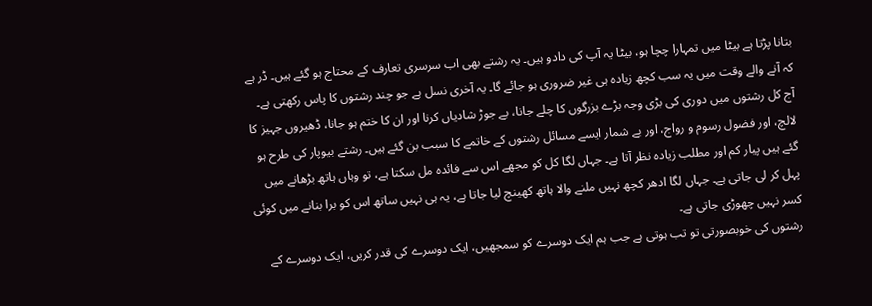بتانا پڑتا ہے بیٹا میں تمہارا چچا ہو، بیٹا یہ آپ کی دادو ہیں۔ یہ رشتے بھی اب سرسری تعارف کے محتاج ہو گئے ہیں۔ ڈر ہے کہ آنے والے وقت میں یہ سب کچھ زیادہ ہی غیر ضروری ہو جائے گا۔ یہ آخری نسل ہے جو چند رشتوں کا پاس رکھتی ہے۔
آج کل رشتوں میں دوری کی بڑی وجہ بڑے بزرگوں کا چلے جانا، بے جوڑ شادیاں کرنا اور ان کا ختم ہو جانا، ڈھیروں جہیز کا لالچ، اور فضول رسوم و رواج، اور بے شمار ایسے مسائل رشتوں کے خاتمے کا سبب بن گئے ہیں۔ رشتے بیوپار کی طرح ہو گئے ہیں پیار کم اور مطلب زیادہ نظر آتا ہے۔ جہاں لگا کل کو مجھے اس سے فائدہ مل سکتا ہے، تو وہاں ہاتھ بڑھانے میں پہل کر لی جاتی ہے۔ جہاں لگا ادھر کچھ نہیں ملنے والا ہاتھ کھینچ لیا جاتا ہے، یہ ہی نہیں ساتھ اس کو برا بنانے میں کوئی کسر نہیں چھوڑی جاتی ہے۔
رشتوں کی خوبصورتی تو تب ہوتی ہے جب ہم ایک دوسرے کو سمجھیں، ایک دوسرے کی قدر کریں، ایک دوسرے کے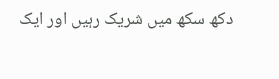دکھ سکھ میں شریک رہیں اور ایک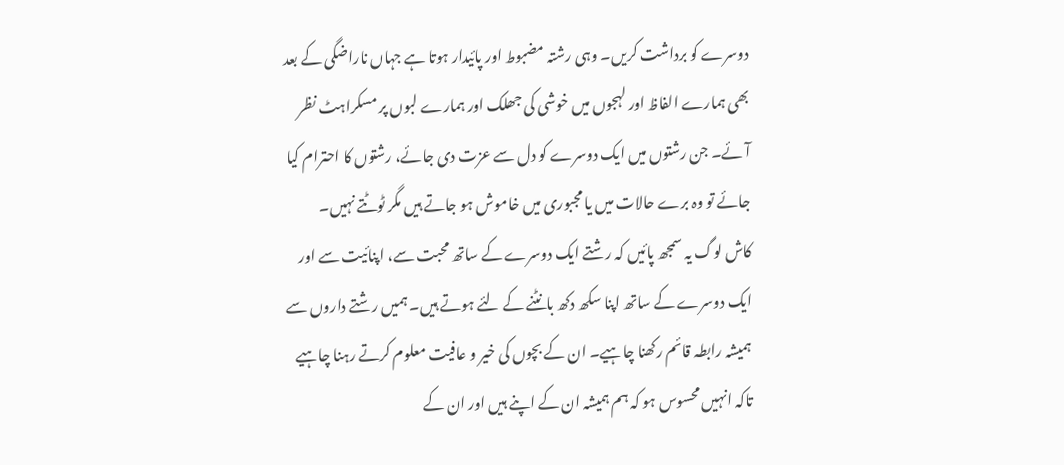دوسرے کو برداشت کریں۔ وہی رشتہ مضبوط اور پائیدار ہوتا ہے جہاں ناراضگی کے بعد بھی ہمارے الفاظ اور لہجوں میں خوشی کی جھلک اور ہمارے لبوں پر مسکراہٹ نظر آئے۔ جن رشتوں میں ایک دوسرے کو دل سے عزت دی جائے، رشتوں کا احترام کیا جائے تو وہ برے حالات میں یا مجبوری میں خاموش ہو جاتے ہیں مگر ٹوٹتے نہیں۔
کاش لوگ یہ سمجھ پائیں کہ رشتے ایک دوسرے کے ساتھ محبت سے، اپنائیت سے اور ایک دوسرے کے ساتھ اپنا سکھ دکھ بانٹنے کے لئے ہوتے ہیں۔ ہمیں رشتے داروں سے ہمیشہ رابطہ قائم رکھنا چاہیے۔ ان کے بچوں کی خیر و عافیت معلوم کرتے رہنا چاہیے تاکہ انہیں محسوس ہو کہ ہم ہمیشہ ان کے اپنے ہیں اور ان کے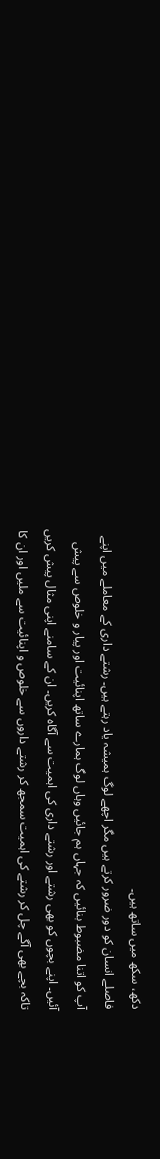دکھ، سکھ میں ساتھ ہیں۔
فاصلے انسان کو دور ضرور کرتے ہیں مگر اچھے لوگ ہمیشہ یاد رہتے ہیں۔ رشتے داری کے معاملے میں اپنے آپ کو اتنا مضبوط بنائیں کہ جہاں ہم جائیں وہاں لوگ ہمارے ساتھ اپنائیت اور پیار و خلوص سے پیش آئیں۔ اپنے بچوں کو بھی رشتے اور رشتے داری کی اہمیت سے آگاہ کریں۔ ان کے سامنے اپنی مثال پیش کریں تاکہ بچے بھی آگے چل کر رشتے کی اہمیت سمجھ کر رشتے داروں سے خلوص و اپنائیت سے ملیں اور ان کا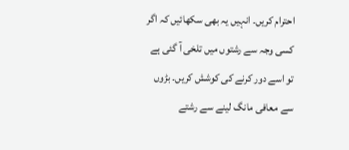احترام کریں۔ انہیں یہ بھی سکھائیں کہ اگر کسی وجہ سے رشتوں میں تلخی آ گئی ہے تو اسے دور کرنے کی کوشش کریں۔ بڑوں سے معافی مانگ لینے سے رشتے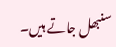سنبھل جاتے ہیں۔